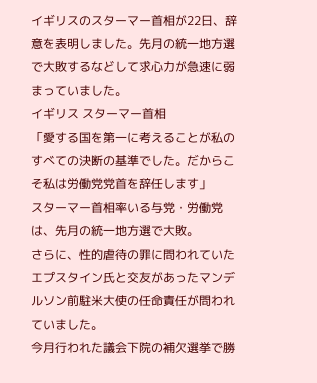イギリスのスターマー首相が22日、辞意を表明しました。先月の統一地方選で大敗するなどして求心力が急速に弱まっていました。
イギリス スターマー首相
「愛する国を第一に考えることが私のすべての決断の基準でした。だからこそ私は労働党党首を辞任します」
スターマー首相率いる与党・労働党は、先月の統一地方選で大敗。
さらに、性的虐待の罪に問われていたエプスタイン氏と交友があったマンデルソン前駐米大使の任命責任が問われていました。
今月行われた議会下院の補欠選挙で勝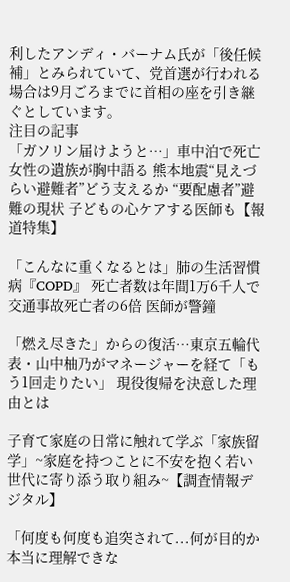利したアンディ・バーナム氏が「後任候補」とみられていて、党首選が行われる場合は9月ごろまでに首相の座を引き継ぐとしています。
注目の記事
「ガソリン届けようと…」車中泊で死亡女性の遺族が胸中語る 熊本地震“見えづらい避難者”どう支えるか “要配慮者”避難の現状 子どもの心ケアする医師も【報道特集】

「こんなに重くなるとは」肺の生活習慣病『COPD』 死亡者数は年間1万6千人で交通事故死亡者の6倍 医師が警鐘

「燃え尽きた」からの復活…東京五輪代表・山中柚乃がマネージャーを経て「もう1回走りたい」 現役復帰を決意した理由とは

子育て家庭の日常に触れて学ぶ「家族留学」~家庭を持つことに不安を抱く若い世代に寄り添う取り組み~【調査情報デジタル】

「何度も何度も追突されて...何が目的か本当に理解できな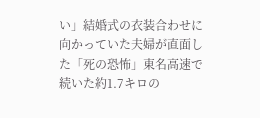い」結婚式の衣装合わせに向かっていた夫婦が直面した「死の恐怖」東名高速で続いた約1.7キロの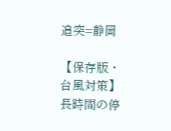追突=静岡

【保存版・台風対策】長時間の停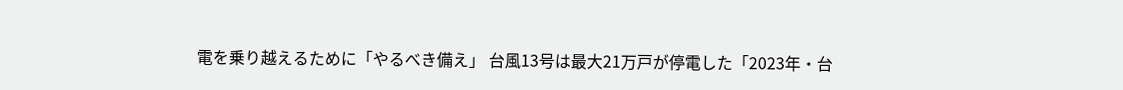電を乗り越えるために「やるべき備え」 台風13号は最大21万戸が停電した「2023年・台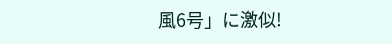風6号」に激似!